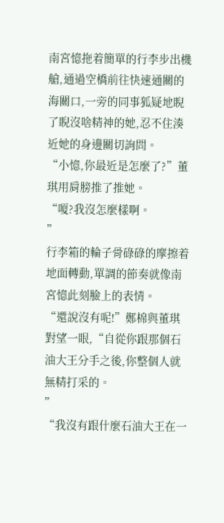南宮憶拖着簡單的行李步出機艙,通過空橋前往快速通關的海關口,一旁的同事狐疑地睨了睨沒啥精神的她,忍不住湊近她的身邊關切詢問。
“小憶,你最近是怎麼了?”董琪用肩膀推了推她。
“嗄?我沒怎麼樣啊。
”
行李箱的輪子骨碌碌的摩擦着地面轉動,單調的節奏就像南宮憶此刻臉上的表情。
“還說沒有呢!”鄭棉與董琪對望一眼,“自從你跟那個石油大王分手之後,你整個人就無精打采的。
”
“我沒有跟什麼石油大王在一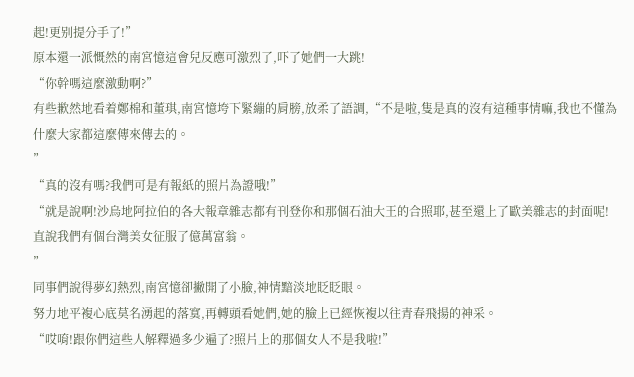起!更别提分手了!”
原本還一派慨然的南宮憶這會兒反應可激烈了,吓了她們一大跳!
“你幹嗎這麼激動啊?”
有些歉然地看着鄭棉和董琪,南宮憶垮下緊繃的肩膀,放柔了語調,“不是啦,隻是真的沒有這種事情嘛,我也不懂為什麼大家都這麼傳來傳去的。
”
“真的沒有嗎?我們可是有報紙的照片為證哦!”
“就是說啊!沙烏地阿拉伯的各大報章雜志都有刊登你和那個石油大王的合照耶,甚至還上了歐美雜志的封面呢!直說我們有個台灣美女征服了億萬富翁。
”
同事們說得夢幻熱烈,南宮憶卻撇開了小臉,神情黯淡地眨眨眼。
努力地平複心底莫名湧起的落寞,再轉頭看她們,她的臉上已經恢複以往青春飛揚的神采。
“哎唷!跟你們這些人解釋過多少遍了?照片上的那個女人不是我啦!”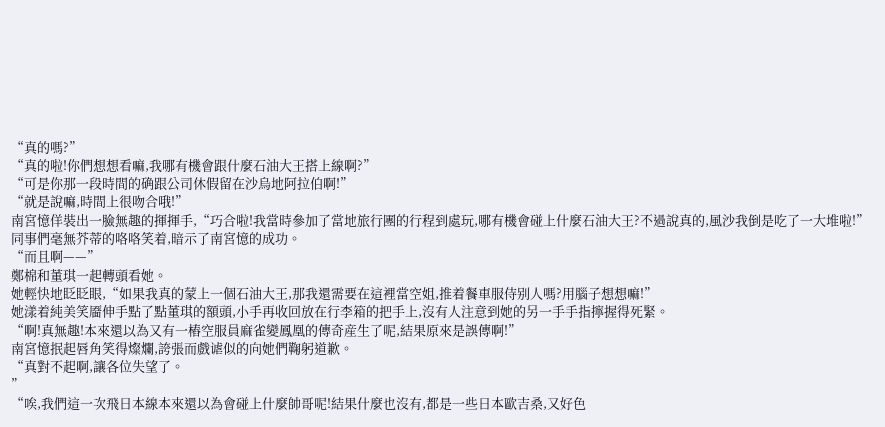“真的嗎?”
“真的啦!你們想想看嘛,我哪有機會跟什麼石油大王搭上線啊?”
“可是你那一段時間的确跟公司休假留在沙烏地阿拉伯啊!”
“就是說嘛,時間上很吻合哦!”
南宮憶佯裝出一臉無趣的揮揮手,“巧合啦!我當時參加了當地旅行團的行程到處玩,哪有機會碰上什麼石油大王?不過說真的,風沙我倒是吃了一大堆啦!”
同事們毫無芥蒂的咯咯笑着,暗示了南宮憶的成功。
“而且啊——”
鄭棉和董琪一起轉頭看她。
她輕快地眨眨眼,“如果我真的蒙上一個石油大王,那我還需要在這裡當空姐,推着餐車服侍别人嗎?用腦子想想嘛!”
她漾着純美笑靥伸手點了點董琪的額頭,小手再收回放在行李箱的把手上,沒有人注意到她的另一手手指擰握得死緊。
“啊!真無趣!本來還以為又有一樁空服員麻雀變鳳凰的傳奇産生了呢,結果原來是誤傳啊!”
南宮憶抿起唇角笑得燦爛,誇張而戲谑似的向她們鞠躬道歉。
“真對不起啊,讓各位失望了。
”
“唉,我們這一次飛日本線本來還以為會碰上什麼帥哥呢!結果什麼也沒有,都是一些日本歐吉桑,又好色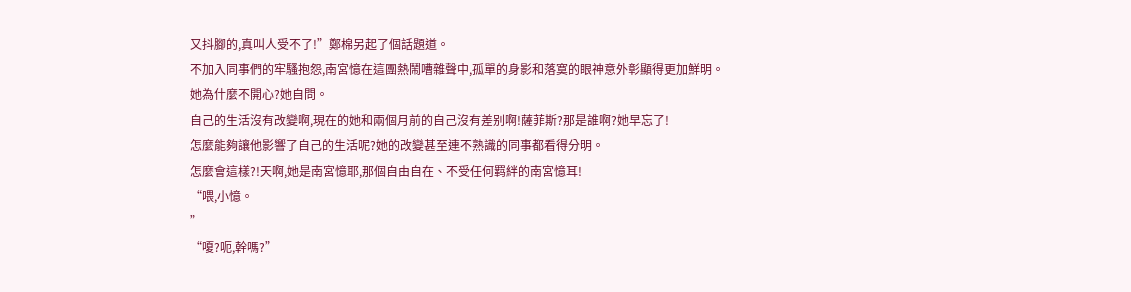又抖腳的,真叫人受不了!”鄭棉另起了個話題道。
不加入同事們的牢騷抱怨,南宮憶在這團熱鬧嘈雜聲中,孤單的身影和落寞的眼神意外彰顯得更加鮮明。
她為什麼不開心?她自問。
自己的生活沒有改變啊,現在的她和兩個月前的自己沒有差别啊!薩菲斯?那是誰啊?她早忘了!
怎麼能夠讓他影響了自己的生活呢?她的改變甚至連不熟識的同事都看得分明。
怎麼會這樣?!天啊,她是南宮憶耶,那個自由自在、不受任何羁絆的南宮憶耳!
“喂,小憶。
”
“嗄?呃,幹嗎?”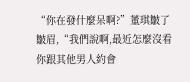“你在發什麼呆啊?”董琪皺了皺眉,“我們說啊,最近怎麼沒看你跟其他男人約會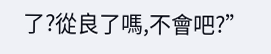了?從良了嗎,不會吧?”